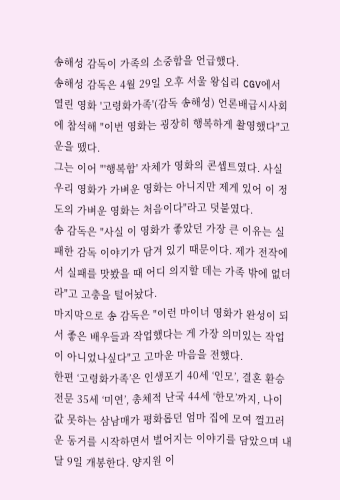송해성 감독이 가족의 소중함을 언급했다.
송해성 감독은 4월 29일 오후 서울 왕십리 CGV에서 열린 영화 '고령화가족'(감독 송해성) 언론배급시사회에 참석해 "이번 영화는 굉장히 행복하게 촬영했다"고 운을 뗐다.
그는 이어 "'행복함' 자체가 영화의 콘셉트였다. 사실 우리 영화가 가벼운 영화는 아니지만 제게 있어 이 정도의 가벼운 영화는 처음이다"라고 덧붙였다.
송 감독은 "사실 이 영화가 좋았던 가장 큰 이유는 실패한 감독 이야기가 담겨 있기 때문이다. 제가 전작에서 실패를 맛봤을 때 어디 의지할 데는 가족 밖에 없더라"고 고충을 털어놨다.
마지막으로 송 감독은 "이런 마이너 영화가 완성이 되서 좋은 배우들과 작업했다는 게 가장 의미있는 작업이 아니었나싶다"고 고마운 마음을 전했다.
한편 ‘고령화가족’은 인생포기 40세 ‘인모’, 결혼 환승 전문 35세 ‘미연’, 총체적 난국 44세 ‘한모’까지, 나이 값 못하는 삼남매가 평화롭던 엄마 집에 모여 껄끄러운 동거를 시작하면서 벌어지는 이야기를 담았으며 내달 9일 개봉한다. 양지원 이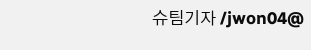슈팀기자 /jwon04@